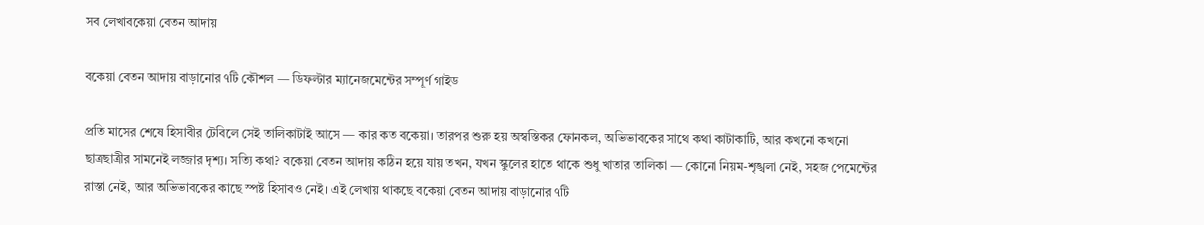সব লেখাবকেয়া বেতন আদায়

বকেয়া বেতন আদায় বাড়ানোর ৭টি কৌশল — ডিফল্টার ম্যানেজমেন্টের সম্পূর্ণ গাইড

প্রতি মাসের শেষে হিসাবীর টেবিলে সেই তালিকাটাই আসে — কার কত বকেয়া। তারপর শুরু হয় অস্বস্তিকর ফোনকল, অভিভাবকের সাথে কথা কাটাকাটি, আর কখনো কখনো ছাত্রছাত্রীর সামনেই লজ্জার দৃশ্য। সত্যি কথা? বকেয়া বেতন আদায় কঠিন হয়ে যায় তখন, যখন স্কুলের হাতে থাকে শুধু খাতার তালিকা — কোনো নিয়ম-শৃঙ্খলা নেই, সহজ পেমেন্টের রাস্তা নেই, আর অভিভাবকের কাছে স্পষ্ট হিসাবও নেই। এই লেখায় থাকছে বকেয়া বেতন আদায় বাড়ানোর ৭টি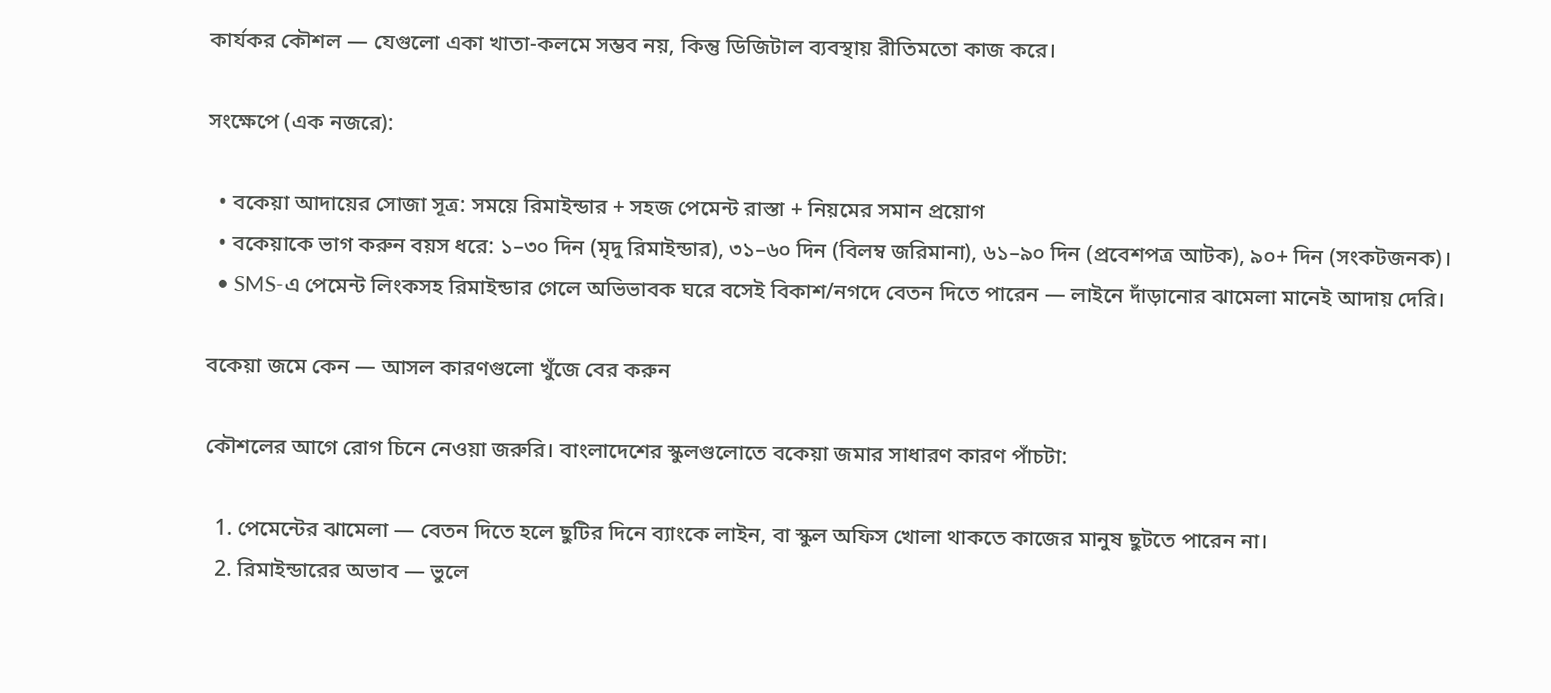কার্যকর কৌশল — যেগুলো একা খাতা-কলমে সম্ভব নয়, কিন্তু ডিজিটাল ব্যবস্থায় রীতিমতো কাজ করে।

সংক্ষেপে (এক নজরে):

  • বকেয়া আদায়ের সোজা সূত্র: সময়ে রিমাইন্ডার + সহজ পেমেন্ট রাস্তা + নিয়মের সমান প্রয়োগ
  • বকেয়াকে ভাগ করুন বয়স ধরে: ১–৩০ দিন (মৃদু রিমাইন্ডার), ৩১–৬০ দিন (বিলম্ব জরিমানা), ৬১–৯০ দিন (প্রবেশপত্র আটক), ৯০+ দিন (সংকটজনক)।
  • SMS-এ পেমেন্ট লিংকসহ রিমাইন্ডার গেলে অভিভাবক ঘরে বসেই বিকাশ/নগদে বেতন দিতে পারেন — লাইনে দাঁড়ানোর ঝামেলা মানেই আদায় দেরি।

বকেয়া জমে কেন — আসল কারণগুলো খুঁজে বের করুন

কৌশলের আগে রোগ চিনে নেওয়া জরুরি। বাংলাদেশের স্কুলগুলোতে বকেয়া জমার সাধারণ কারণ পাঁচটা:

  1. পেমেন্টের ঝামেলা — বেতন দিতে হলে ছুটির দিনে ব্যাংকে লাইন, বা স্কুল অফিস খোলা থাকতে কাজের মানুষ ছুটতে পারেন না।
  2. রিমাইন্ডারের অভাব — ভুলে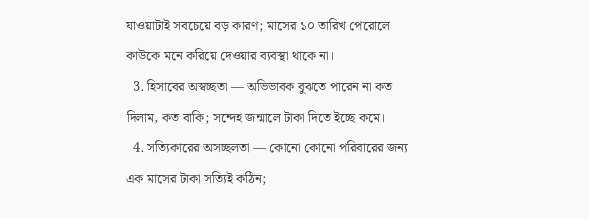যাওয়াটাই সবচেয়ে বড় কারণ; মাসের ১০ তারিখ পেরোলে কাউকে মনে করিয়ে দেওয়ার ব্যবস্থা থাকে না।
  3. হিসাবের অস্বচ্ছতা — অভিভাবক বুঝতে পারেন না কত দিলাম, কত বাকি; সন্দেহ জন্মালে টাকা দিতে ইচ্ছে কমে।
  4. সত্যিকারের অসচ্ছলতা — কোনো কোনো পরিবারের জন্য এক মাসের টাকা সত্যিই কঠিন;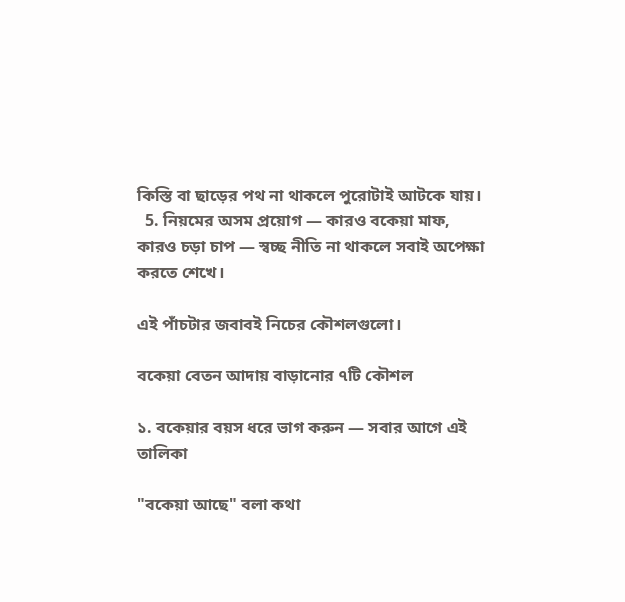কিস্তি বা ছাড়ের পথ না থাকলে পুরোটাই আটকে যায়।
  5. নিয়মের অসম প্রয়োগ — কারও বকেয়া মাফ, কারও চড়া চাপ — স্বচ্ছ নীতি না থাকলে সবাই অপেক্ষা করতে শেখে।

এই পাঁচটার জবাবই নিচের কৌশলগুলো।

বকেয়া বেতন আদায় বাড়ানোর ৭টি কৌশল

১. বকেয়ার বয়স ধরে ভাগ করুন — সবার আগে এই তালিকা

"বকেয়া আছে" বলা কথা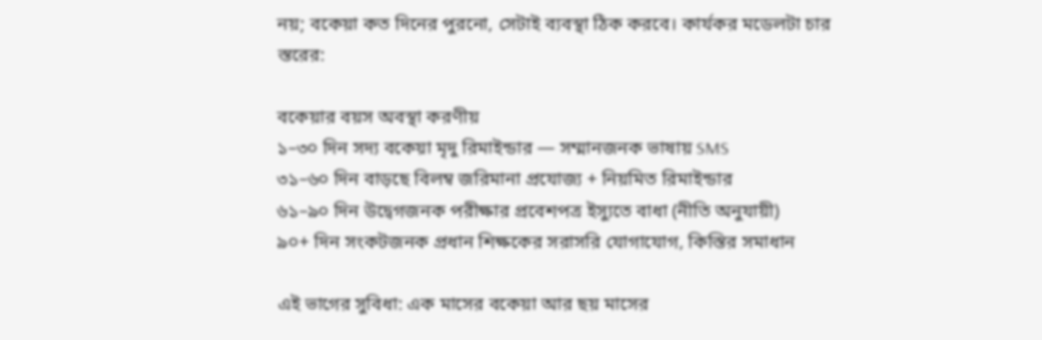নয়; বকেয়া কত দিনের পুরনো, সেটাই ব্যবস্থা ঠিক করবে। কার্যকর মডেলটা চার স্তরের:

বকেয়ার বয়স অবস্থা করণীয়
১–৩০ দিন সদ্য বকেয়া মৃদু রিমাইন্ডার — সম্মানজনক ভাষায় SMS
৩১–৬০ দিন বাড়ছে বিলম্ব জরিমানা প্রযোজ্য + নিয়মিত রিমাইন্ডার
৬১–৯০ দিন উদ্বেগজনক পরীক্ষার প্রবেশপত্র ইস্যুতে বাধা (নীতি অনুযায়ী)
৯০+ দিন সংকটজনক প্রধান শিক্ষকের সরাসরি যোগাযোগ, কিস্তির সমাধান

এই ভাগের সুবিধা: এক মাসের বকেয়া আর ছয় মাসের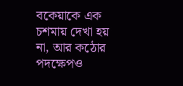বকেয়াকে এক চশমায় দেখা হয় না, আর কঠোর পদক্ষেপও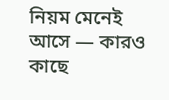নিয়ম মেনেই আসে — কারও কাছে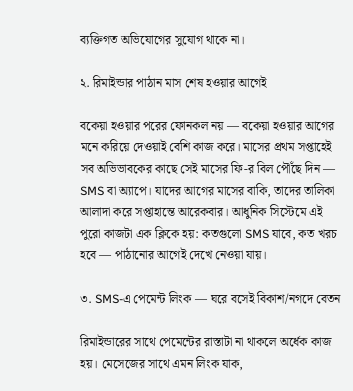ব্যক্তিগত অভিযোগের সুযোগ থাকে না।

২. রিমাইন্ডার পাঠান মাস শেষ হওয়ার আগেই

বকেয়া হওয়ার পরের ফোনকল নয় — বকেয়া হওয়ার আগের মনে করিয়ে দেওয়াই বেশি কাজ করে। মাসের প্রথম সপ্তাহেই সব অভিভাবকের কাছে সেই মাসের ফি-র বিল পৌঁছে দিন — SMS বা অ্যাপে। যাদের আগের মাসের বাকি, তাদের তালিকা আলাদা করে সপ্তাহান্তে আরেকবার। আধুনিক সিস্টেমে এই পুরো কাজটা এক ক্লিকে হয়: কতগুলো SMS যাবে, কত খরচ হবে — পাঠানোর আগেই দেখে নেওয়া যায়।

৩. SMS-এ পেমেন্ট লিংক — ঘরে বসেই বিকাশ/নগদে বেতন

রিমাইন্ডারের সাথে পেমেন্টের রাস্তাটা না থাকলে অর্ধেক কাজ হয়। মেসেজের সাথে এমন লিংক যাক,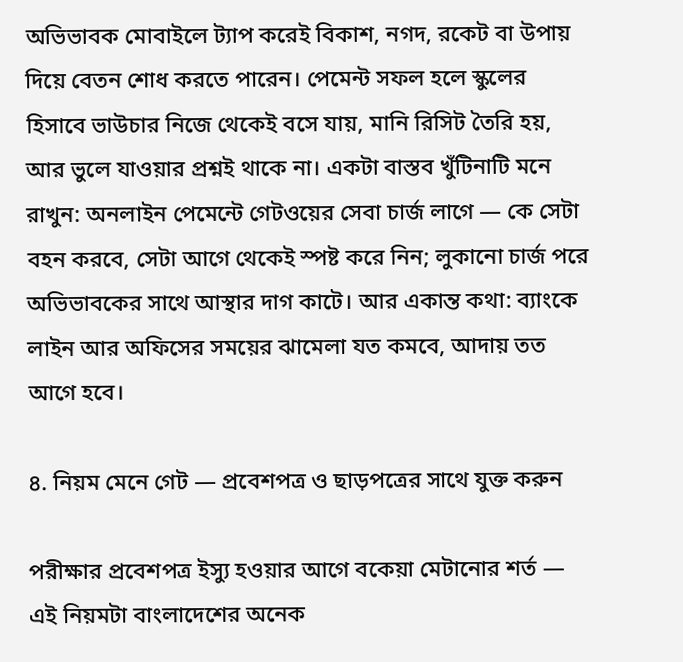অভিভাবক মোবাইলে ট্যাপ করেই বিকাশ, নগদ, রকেট বা উপায় দিয়ে বেতন শোধ করতে পারেন। পেমেন্ট সফল হলে স্কুলের হিসাবে ভাউচার নিজে থেকেই বসে যায়, মানি রিসিট তৈরি হয়, আর ভুলে যাওয়ার প্রশ্নই থাকে না। একটা বাস্তব খুঁটিনাটি মনে রাখুন: অনলাইন পেমেন্টে গেটওয়ের সেবা চার্জ লাগে — কে সেটা বহন করবে, সেটা আগে থেকেই স্পষ্ট করে নিন; লুকানো চার্জ পরে অভিভাবকের সাথে আস্থার দাগ কাটে। আর একান্ত কথা: ব্যাংকে লাইন আর অফিসের সময়ের ঝামেলা যত কমবে, আদায় তত আগে হবে।

৪. নিয়ম মেনে গেট — প্রবেশপত্র ও ছাড়পত্রের সাথে যুক্ত করুন

পরীক্ষার প্রবেশপত্র ইস্যু হওয়ার আগে বকেয়া মেটানোর শর্ত — এই নিয়মটা বাংলাদেশের অনেক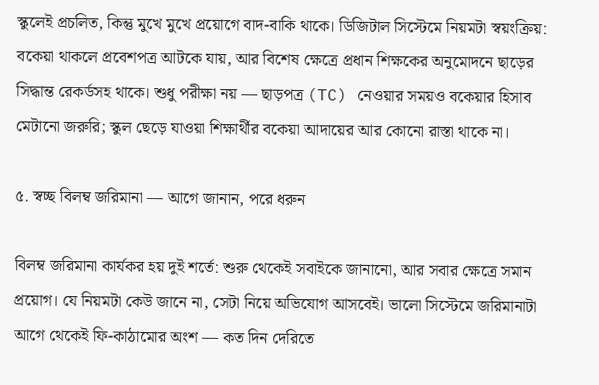স্কুলেই প্রচলিত, কিন্তু মুখে মুখে প্রয়োগে বাদ-বাকি থাকে। ডিজিটাল সিস্টেমে নিয়মটা স্বয়ংক্রিয়: বকেয়া থাকলে প্রবেশপত্র আটকে যায়, আর বিশেষ ক্ষেত্রে প্রধান শিক্ষকের অনুমোদনে ছাড়ের সিদ্ধান্ত রেকর্ডসহ থাকে। শুধু পরীক্ষা নয় — ছাড়পত্র (TC) নেওয়ার সময়ও বকেয়ার হিসাব মেটানো জরুরি; স্কুল ছেড়ে যাওয়া শিক্ষার্থীর বকেয়া আদায়ের আর কোনো রাস্তা থাকে না।

৫. স্বচ্ছ বিলম্ব জরিমানা — আগে জানান, পরে ধরুন

বিলম্ব জরিমানা কার্যকর হয় দুই শর্তে: শুরু থেকেই সবাইকে জানানো, আর সবার ক্ষেত্রে সমান প্রয়োগ। যে নিয়মটা কেউ জানে না, সেটা নিয়ে অভিযোগ আসবেই। ভালো সিস্টেমে জরিমানাটা আগে থেকেই ফি-কাঠামোর অংশ — কত দিন দেরিতে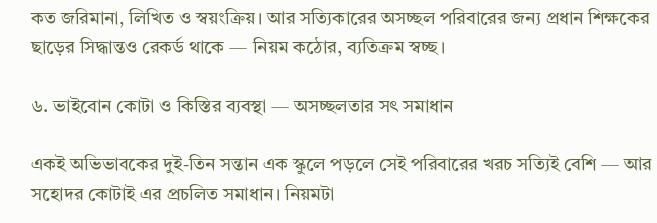কত জরিমানা, লিখিত ও স্বয়ংক্রিয়। আর সত্যিকারের অসচ্ছল পরিবারের জন্য প্রধান শিক্ষকের ছাড়ের সিদ্ধান্তও রেকর্ড থাকে — নিয়ম কঠোর, ব্যতিক্রম স্বচ্ছ।

৬. ভাইবোন কোটা ও কিস্তির ব্যবস্থা — অসচ্ছলতার সৎ সমাধান

একই অভিভাবকের দুই-তিন সন্তান এক স্কুলে পড়লে সেই পরিবারের খরচ সত্যিই বেশি — আর সহোদর কোটাই এর প্রচলিত সমাধান। নিয়মটা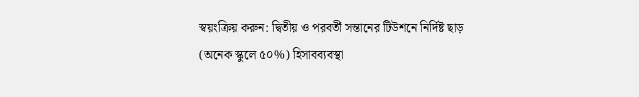স্বয়ংক্রিয় করুন: দ্বিতীয় ও পরবর্তী সন্তানের টিউশনে নির্দিষ্ট ছাড় (অনেক স্কুলে ৫০%) হিসাবব্যবস্থা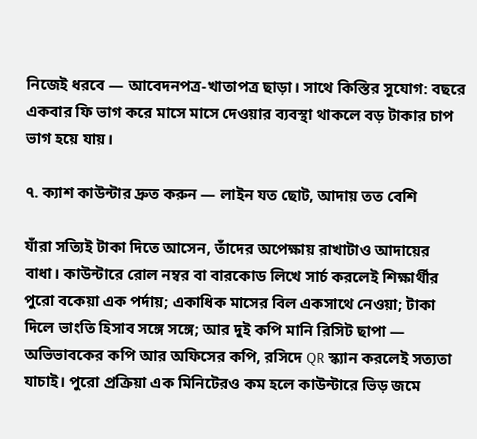নিজেই ধরবে — আবেদনপত্র-খাতাপত্র ছাড়া। সাথে কিস্তির সুযোগ: বছরে একবার ফি ভাগ করে মাসে মাসে দেওয়ার ব্যবস্থা থাকলে বড় টাকার চাপ ভাগ হয়ে যায়।

৭. ক্যাশ কাউন্টার দ্রুত করুন — লাইন যত ছোট, আদায় তত বেশি

যাঁরা সত্যিই টাকা দিতে আসেন, তাঁদের অপেক্ষায় রাখাটাও আদায়ের বাধা। কাউন্টারে রোল নম্বর বা বারকোড লিখে সার্চ করলেই শিক্ষার্থীর পুরো বকেয়া এক পর্দায়; একাধিক মাসের বিল একসাথে নেওয়া; টাকা দিলে ভাংতি হিসাব সঙ্গে সঙ্গে; আর দুই কপি মানি রিসিট ছাপা — অভিভাবকের কপি আর অফিসের কপি, রসিদে QR স্ক্যান করলেই সত্যতা যাচাই। পুরো প্রক্রিয়া এক মিনিটেরও কম হলে কাউন্টারে ভিড় জমে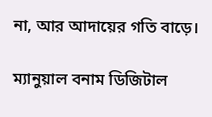না, আর আদায়ের গতি বাড়ে।

ম্যানুয়াল বনাম ডিজিটাল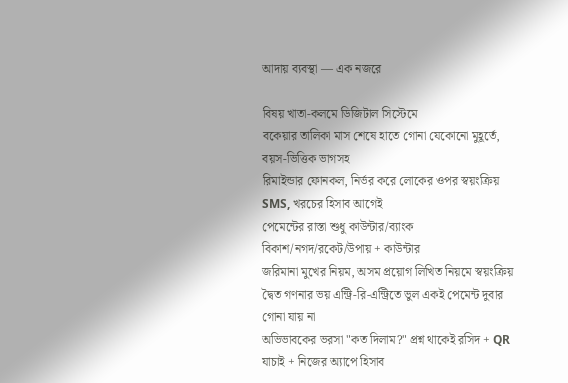আদায় ব্যবস্থা — এক নজরে

বিষয় খাতা-কলমে ডিজিটাল সিস্টেমে
বকেয়ার তালিকা মাস শেষে হাতে গোনা যেকোনো মুহূর্তে, বয়স-ভিত্তিক ভাগসহ
রিমাইন্ডার ফোনকল, নির্ভর করে লোকের ওপর স্বয়ংক্রিয় SMS, খরচের হিসাব আগেই
পেমেন্টের রাস্তা শুধু কাউন্টার/ব্যাংক বিকাশ/নগদ/রকেট/উপায় + কাউন্টার
জরিমানা মুখের নিয়ম, অসম প্রয়োগ লিখিত নিয়মে স্বয়ংক্রিয়
দ্বৈত গণনার ভয় এন্ট্রি-রি-এন্ট্রিতে ভুল একই পেমেন্ট দুবার গোনা যায় না
অভিভাবকের ভরসা "কত দিলাম?" প্রশ্ন থাকেই রসিদ + QR যাচাই + নিজের অ্যাপে হিসাব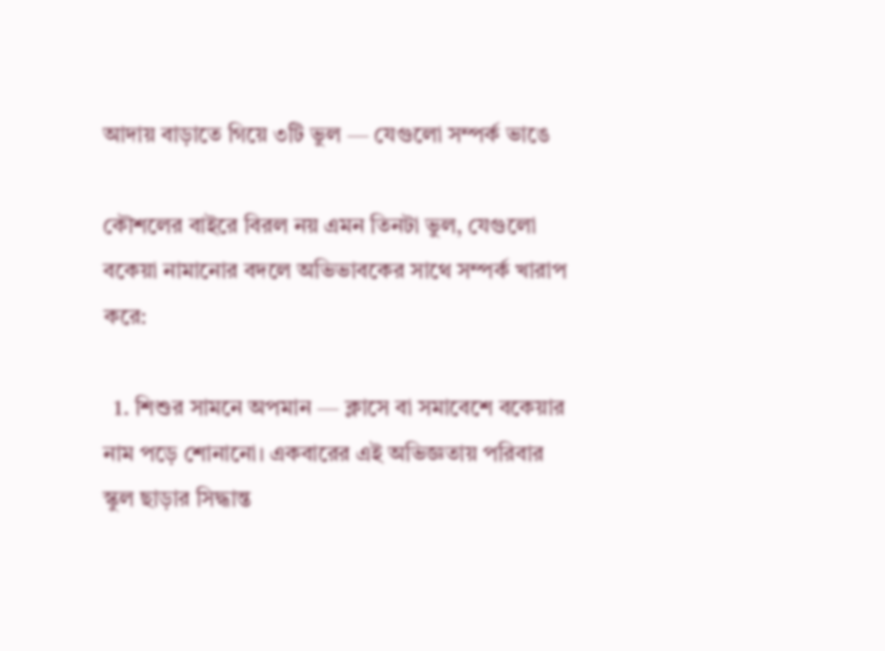আদায় বাড়াতে গিয়ে ৩টি ভুল — যেগুলো সম্পর্ক ভাঙে

কৌশলের বাইরে বিরল নয় এমন তিনটা ভুল, যেগুলো বকেয়া নামানোর বদলে অভিভাবকের সাথে সম্পর্ক খারাপ করে:

  1. শিশুর সামনে অপমান — ক্লাসে বা সমাবেশে বকেয়ার নাম পড়ে শোনানো। একবারের এই অভিজ্ঞতায় পরিবার স্কুল ছাড়ার সিদ্ধান্ত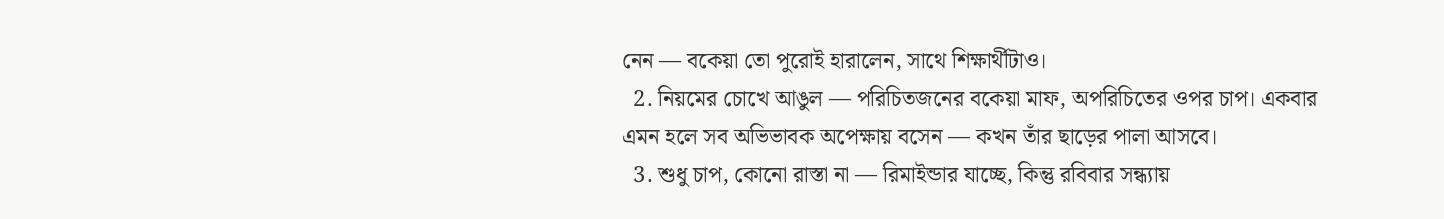নেন — বকেয়া তো পুরোই হারালেন, সাথে শিক্ষার্থীটাও।
  2. নিয়মের চোখে আঙুল — পরিচিতজনের বকেয়া মাফ, অপরিচিতের ওপর চাপ। একবার এমন হলে সব অভিভাবক অপেক্ষায় বসেন — কখন তাঁর ছাড়ের পালা আসবে।
  3. শুধু চাপ, কোনো রাস্তা না — রিমাইন্ডার যাচ্ছে, কিন্তু রবিবার সন্ধ্যায়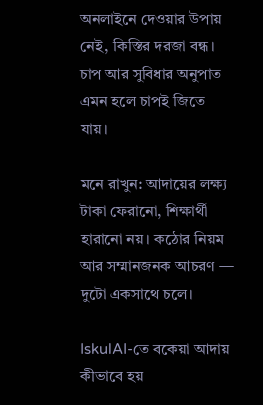অনলাইনে দেওয়ার উপায় নেই, কিস্তির দরজা বন্ধ। চাপ আর সুবিধার অনুপাত এমন হলে চাপই জিতে যায়।

মনে রাখুন: আদায়ের লক্ষ্য টাকা ফেরানো, শিক্ষার্থী হারানো নয়। কঠোর নিয়ম আর সম্মানজনক আচরণ — দুটো একসাথে চলে।

IskulAI-তে বকেয়া আদায় কীভাবে হয়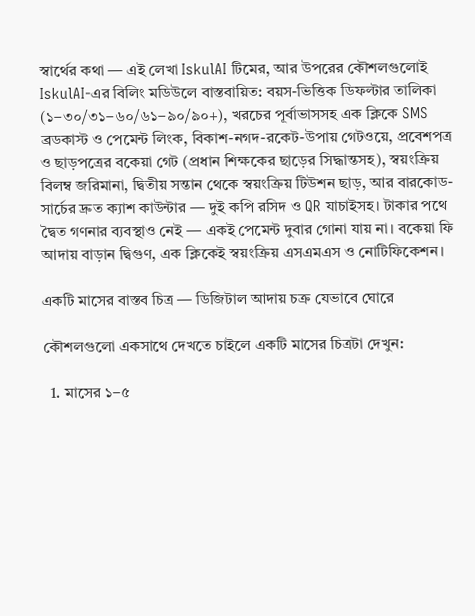স্বার্থের কথা — এই লেখা IskulAI টিমের, আর উপরের কৌশলগুলোই IskulAI-এর বিলিং মডিউলে বাস্তবায়িত: বয়স-ভিত্তিক ডিফল্টার তালিকা (১–৩০/৩১–৬০/৬১–৯০/৯০+), খরচের পূর্বাভাসসহ এক ক্লিকে SMS ব্রডকাস্ট ও পেমেন্ট লিংক, বিকাশ-নগদ-রকেট-উপায় গেটওয়ে, প্রবেশপত্র ও ছাড়পত্রের বকেয়া গেট (প্রধান শিক্ষকের ছাড়ের সিদ্ধান্তসহ), স্বয়ংক্রিয় বিলম্ব জরিমানা, দ্বিতীয় সন্তান থেকে স্বয়ংক্রিয় টিউশন ছাড়, আর বারকোড-সার্চের দ্রুত ক্যাশ কাউন্টার — দুই কপি রসিদ ও QR যাচাইসহ। টাকার পথে দ্বৈত গণনার ব্যবস্থাও নেই — একই পেমেন্ট দুবার গোনা যায় না। বকেয়া ফি আদায় বাড়ান দ্বিগুণ, এক ক্লিকেই স্বয়ংক্রিয় এসএমএস ও নোটিফিকেশন।

একটি মাসের বাস্তব চিত্র — ডিজিটাল আদায় চক্র যেভাবে ঘোরে

কৌশলগুলো একসাথে দেখতে চাইলে একটি মাসের চিত্রটা দেখুন:

  1. মাসের ১–৫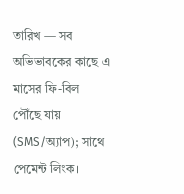তারিখ — সব অভিভাবকের কাছে এ মাসের ফি-বিল পৌঁছে যায় (SMS/অ্যাপ); সাথে পেমেন্ট লিংক।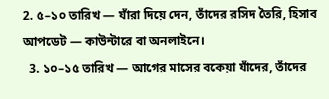2. ৫–১০ তারিখ — যাঁরা দিয়ে দেন, তাঁদের রসিদ তৈরি, হিসাব আপডেট — কাউন্টারে বা অনলাইনে।
  3. ১০–১৫ তারিখ — আগের মাসের বকেয়া যাঁদের, তাঁদের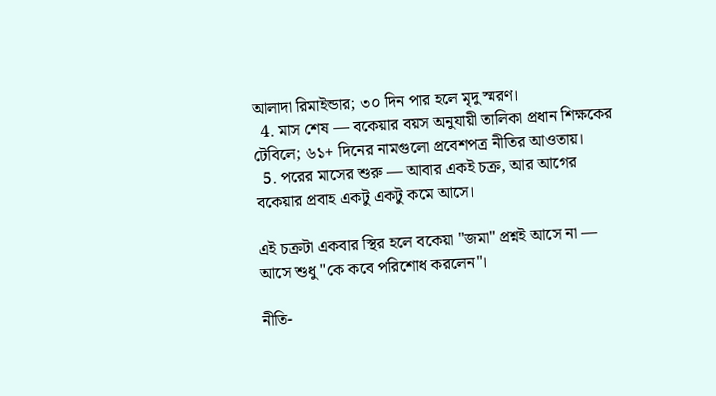আলাদা রিমাইন্ডার; ৩০ দিন পার হলে মৃদু স্মরণ।
  4. মাস শেষ — বকেয়ার বয়স অনুযায়ী তালিকা প্রধান শিক্ষকের টেবিলে; ৬১+ দিনের নামগুলো প্রবেশপত্র নীতির আওতায়।
  5. পরের মাসের শুরু — আবার একই চক্র, আর আগের বকেয়ার প্রবাহ একটু একটু কমে আসে।

এই চক্রটা একবার স্থির হলে বকেয়া "জমা" প্রশ্নই আসে না — আসে শুধু "কে কবে পরিশোধ করলেন"।

নীতি-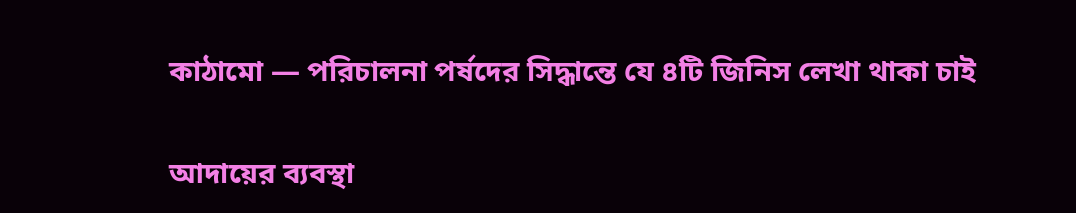কাঠামো — পরিচালনা পর্ষদের সিদ্ধান্তে যে ৪টি জিনিস লেখা থাকা চাই

আদায়ের ব্যবস্থা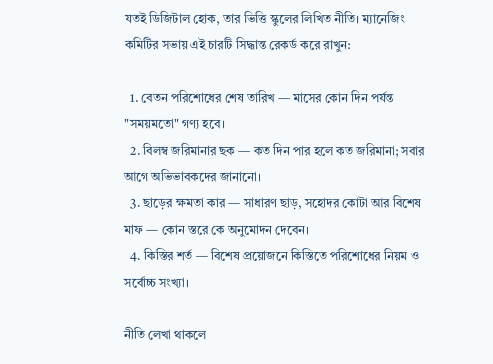যতই ডিজিটাল হোক, তার ভিত্তি স্কুলের লিখিত নীতি। ম্যানেজিং কমিটির সভায় এই চারটি সিদ্ধান্ত রেকর্ড করে রাখুন:

  1. বেতন পরিশোধের শেষ তারিখ — মাসের কোন দিন পর্যন্ত "সময়মতো" গণ্য হবে।
  2. বিলম্ব জরিমানার ছক — কত দিন পার হলে কত জরিমানা; সবার আগে অভিভাবকদের জানানো।
  3. ছাড়ের ক্ষমতা কার — সাধারণ ছাড়, সহোদর কোটা আর বিশেষ মাফ — কোন স্তরে কে অনুমোদন দেবেন।
  4. কিস্তির শর্ত — বিশেষ প্রয়োজনে কিস্তিতে পরিশোধের নিয়ম ও সর্বোচ্চ সংখ্যা।

নীতি লেখা থাকলে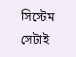সিস্টেম সেটাই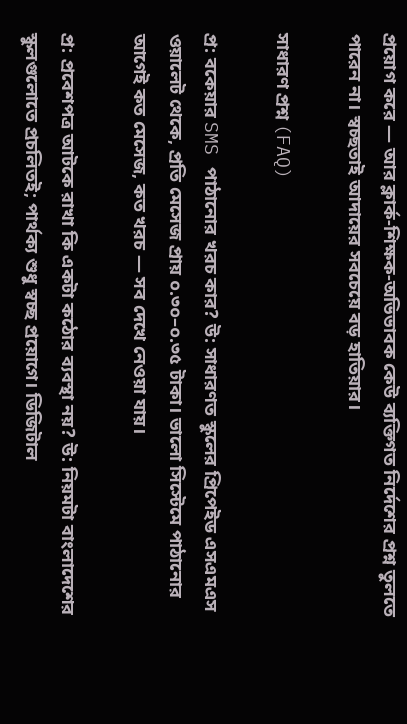প্রয়োগ করে — আর ক্লার্ক-শিক্ষক-অভিভাবক কেউ ব্যক্তিগত নির্দেশের প্রশ্ন তুলতে পারেন না। স্বচ্ছতাই আদায়ের সবচেয়ে বড় হাতিয়ার।

সাধারণ প্রশ্ন (FAQ)

প্র: বকেয়ার SMS পাঠানোর খরচ কার? উ: সাধারণত স্কুলের প্রিপেইড এসএমএস ওয়ালেট থেকে, প্রতি মেসেজ প্রায় ০.৩০–০.৩৫ টাকা। ভালো সিস্টেমে পাঠানোর আগেই কত মেসেজ, কত খরচ — সব দেখে নেওয়া যায়।

প্র: প্রবেশপত্র আটকে রাখা কি একটা কঠোর ব্যবস্থা নয়? উ: নিয়মটা বাংলাদেশের স্কুলগুলোতে প্রচলিতই; পার্থক্য শুধু স্বচ্ছ প্রয়োগে। ডিজিটাল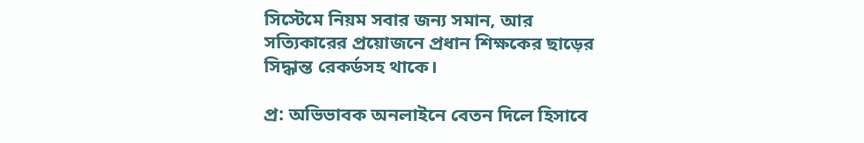সিস্টেমে নিয়ম সবার জন্য সমান, আর সত্যিকারের প্রয়োজনে প্রধান শিক্ষকের ছাড়ের সিদ্ধান্ত রেকর্ডসহ থাকে।

প্র: অভিভাবক অনলাইনে বেতন দিলে হিসাবে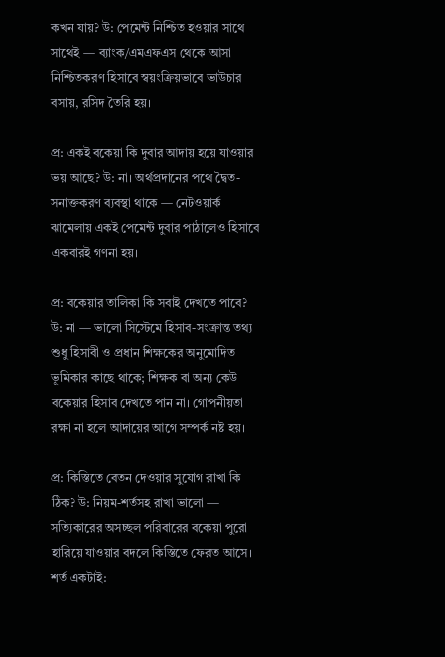কখন যায়? উ: পেমেন্ট নিশ্চিত হওয়ার সাথে সাথেই — ব্যাংক/এমএফএস থেকে আসা নিশ্চিতকরণ হিসাবে স্বয়ংক্রিয়ভাবে ভাউচার বসায়, রসিদ তৈরি হয়।

প্র: একই বকেয়া কি দুবার আদায় হয়ে যাওয়ার ভয় আছে? উ: না। অর্থপ্রদানের পথে দ্বৈত-সনাক্তকরণ ব্যবস্থা থাকে — নেটওয়ার্ক ঝামেলায় একই পেমেন্ট দুবার পাঠালেও হিসাবে একবারই গণনা হয়।

প্র: বকেয়ার তালিকা কি সবাই দেখতে পাবে? উ: না — ভালো সিস্টেমে হিসাব-সংক্রান্ত তথ্য শুধু হিসাবী ও প্রধান শিক্ষকের অনুমোদিত ভূমিকার কাছে থাকে; শিক্ষক বা অন্য কেউ বকেয়ার হিসাব দেখতে পান না। গোপনীয়তা রক্ষা না হলে আদায়ের আগে সম্পর্ক নষ্ট হয়।

প্র: কিস্তিতে বেতন দেওয়ার সুযোগ রাখা কি ঠিক? উ: নিয়ম-শর্তসহ রাখা ভালো — সত্যিকারের অসচ্ছল পরিবারের বকেয়া পুরো হারিয়ে যাওয়ার বদলে কিস্তিতে ফেরত আসে। শর্ত একটাই: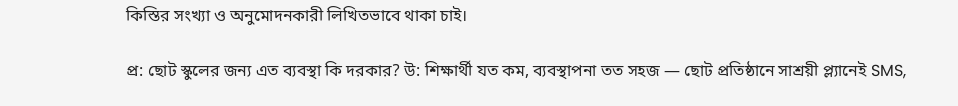কিস্তির সংখ্যা ও অনুমোদনকারী লিখিতভাবে থাকা চাই।

প্র: ছোট স্কুলের জন্য এত ব্যবস্থা কি দরকার? উ: শিক্ষার্থী যত কম, ব্যবস্থাপনা তত সহজ — ছোট প্রতিষ্ঠানে সাশ্রয়ী প্ল্যানেই SMS,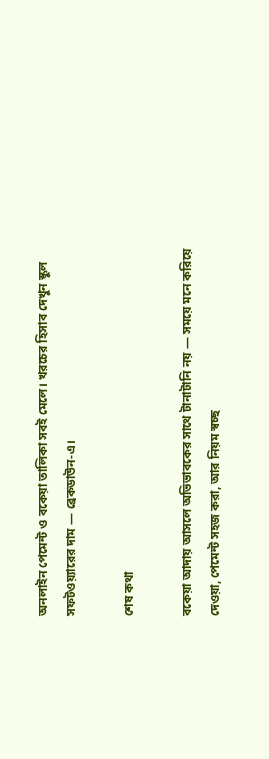অনলাইন পেমেন্ট ও বকেয়া তালিকা সবই মেলে। খরচের হিসাব দেখুন স্কুল সফটওয়্যারের দাম — ব্রেকডাউন-এ।

শেষ কথা

বকেয়া আদায় আসলে অভিভাবকের সাথে টানাটানি নয় — সময়ে মনে করিয়ে দেওয়া, পেমেন্ট সহজ করা, আর নিয়ম স্বচ্ছ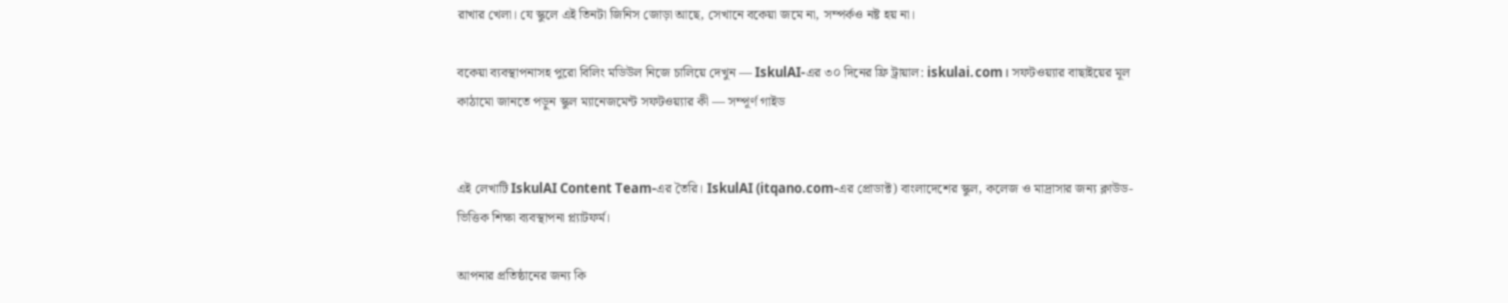রাখার খেলা। যে স্কুলে এই তিনটা জিনিস জোড়া আছে, সেখানে বকেয়া জমে না, সম্পর্কও নষ্ট হয় না।

বকেয়া ব্যবস্থাপনাসহ পুরো বিলিং মডিউল নিজে চালিয়ে দেখুন — IskulAI-এর ৩০ দিনের ফ্রি ট্রায়াল: iskulai.com। সফটওয়্যার বাছাইয়ের মূল কাঠামো জানতে পড়ুন স্কুল ম্যানেজমেন্ট সফটওয়্যার কী — সম্পূর্ণ গাইড


এই লেখাটি IskulAI Content Team-এর তৈরি। IskulAI (itqano.com-এর প্রোডাক্ট) বাংলাদেশের স্কুল, কলেজ ও মাদ্রাসার জন্য ক্লাউড-ভিত্তিক শিক্ষা ব্যবস্থাপনা প্ল্যাটফর্ম।

আপনার প্রতিষ্ঠানের জন্য কি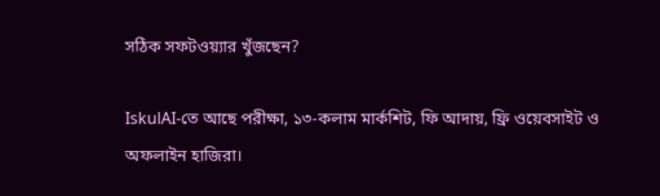সঠিক সফটওয়্যার খুঁজছেন?

IskulAI-তে আছে পরীক্ষা, ১৩-কলাম মার্কশিট, ফি আদায়, ফ্রি ওয়েবসাইট ও অফলাইন হাজিরা।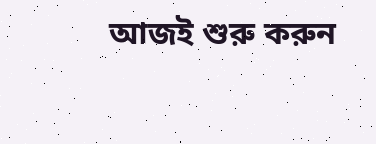আজই শুরু করুন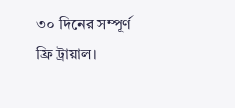৩০ দিনের সম্পূর্ণ ফ্রি ট্রায়াল।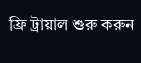ফ্রি ট্রায়াল শুরু করুন